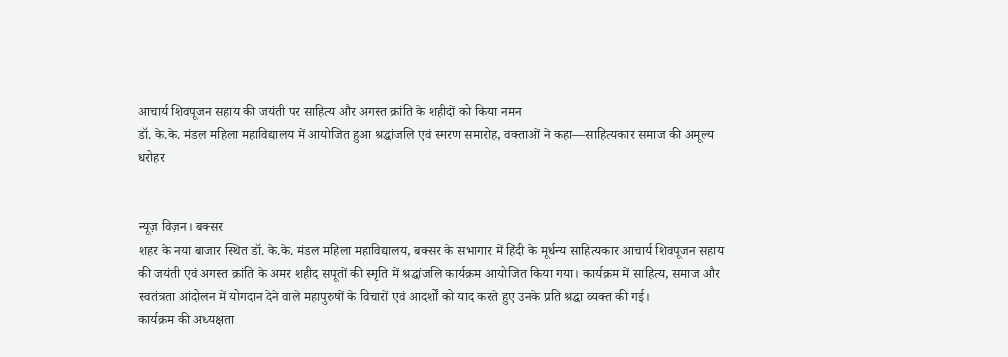आचार्य शिवपूजन सहाय की जयंती पर साहित्य और अगस्त क्रांति के शहीदों को किया नमन
डॉ. के.के. मंडल महिला महाविद्यालय में आयोजित हुआ श्रद्धांजलि एवं स्मरण समारोह, वक्ताओं ने कहा—साहित्यकार समाज की अमूल्य धरोहर


न्यूज़ विज़न। बक्सर
शहर के नया बाजार स्थित डॉ. के.के. मंडल महिला महाविद्यालय, बक्सर के सभागार में हिंदी के मूर्धन्य साहित्यकार आचार्य शिवपूजन सहाय की जयंती एवं अगस्त क्रांति के अमर शहीद सपूतों की स्मृति में श्रद्धांजलि कार्यक्रम आयोजित किया गया। कार्यक्रम में साहित्य, समाज और स्वतंत्रता आंदोलन में योगदान देने वाले महापुरुषों के विचारों एवं आदर्शों को याद करते हुए उनके प्रति श्रद्धा व्यक्त की गई।
कार्यक्रम की अध्यक्षता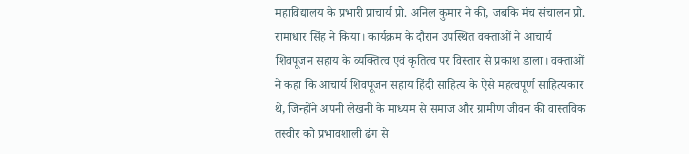महाविद्यालय के प्रभारी प्राचार्य प्रो. अनिल कुमार ने की, जबकि मंच संचालन प्रो. रामाधार सिंह ने किया। कार्यक्रम के दौरान उपस्थित वक्ताओं ने आचार्य शिवपूजन सहाय के व्यक्तित्व एवं कृतित्व पर विस्तार से प्रकाश डाला। वक्ताओं ने कहा कि आचार्य शिवपूजन सहाय हिंदी साहित्य के ऐसे महत्वपूर्ण साहित्यकार थे, जिन्होंने अपनी लेखनी के माध्यम से समाज और ग्रामीण जीवन की वास्तविक तस्वीर को प्रभावशाली ढंग से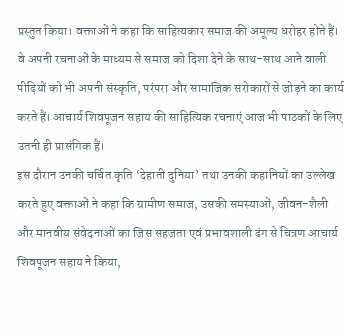प्रस्तुत किया। वक्ताओं ने कहा कि साहित्यकार समाज की अमूल्य धरोहर होते हैं। वे अपनी रचनाओं के माध्यम से समाज को दिशा देने के साथ-साथ आने वाली पीढ़ियों को भी अपनी संस्कृति, परंपरा और सामाजिक सरोकारों से जोड़ने का कार्य करते हैं। आचार्य शिवपूजन सहाय की साहित्यिक रचनाएं आज भी पाठकों के लिए उतनी ही प्रासंगिक हैं।
इस दौरान उनकी चर्चित कृति ‘देहाती दुनिया’ तथा उनकी कहानियों का उल्लेख करते हुए वक्ताओं ने कहा कि ग्रामीण समाज, उसकी समस्याओं, जीवन-शैली और मानवीय संवेदनाओं का जिस सहजता एवं प्रभावशाली ढंग से चित्रण आचार्य शिवपूजन सहाय ने किया,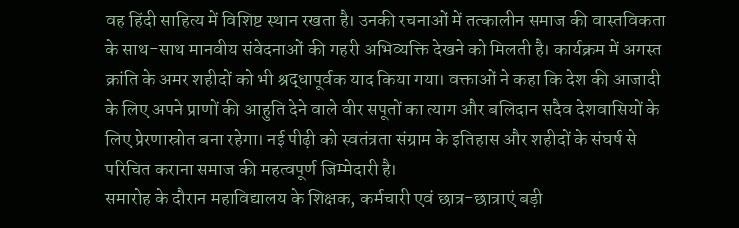वह हिंदी साहित्य में विशिष्ट स्थान रखता है। उनकी रचनाओं में तत्कालीन समाज की वास्तविकता के साथ-साथ मानवीय संवेदनाओं की गहरी अभिव्यक्ति देखने को मिलती है। कार्यक्रम में अगस्त क्रांति के अमर शहीदों को भी श्रद्धापूर्वक याद किया गया। वक्ताओं ने कहा कि देश की आजादी के लिए अपने प्राणों की आहुति देने वाले वीर सपूतों का त्याग और बलिदान सदैव देशवासियों के लिए प्रेरणास्रोत बना रहेगा। नई पीढ़ी को स्वतंत्रता संग्राम के इतिहास और शहीदों के संघर्ष से परिचित कराना समाज की महत्वपूर्ण जिम्मेदारी है।
समारोह के दौरान महाविद्यालय के शिक्षक, कर्मचारी एवं छात्र-छात्राएं बड़ी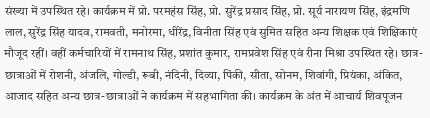संख्या में उपस्थित रहे। कार्यक्रम में प्रो. परमहंस सिंह, प्रो. सुरेंद्र प्रसाद सिंह, प्रो. सूर्य नारायण सिंह, इंद्रमणि लाल, सुरेंद्र सिंह यादव, रामवती, मनोरमा, धीरेंद्र, विनीता सिंह एवं सुमित सहित अन्य शिक्षक एवं शिक्षिकाएं मौजूद रहीं। वहीं कर्मचारियों में रामनाथ सिंह, प्रशांत कुमार, रामप्रवेश सिंह एवं रीना मिश्रा उपस्थित रहे। छात्र-छात्राओं में रोशनी, अंजलि, गोल्डी, रूबी, नंदिनी, दिव्या, पिंकी, सीता, सोनम, शिवांगी, प्रियंका, अंकित, आजाद सहित अन्य छात्र-छात्राओं ने कार्यक्रम में सहभागिता की। कार्यक्रम के अंत में आचार्य शिवपूजन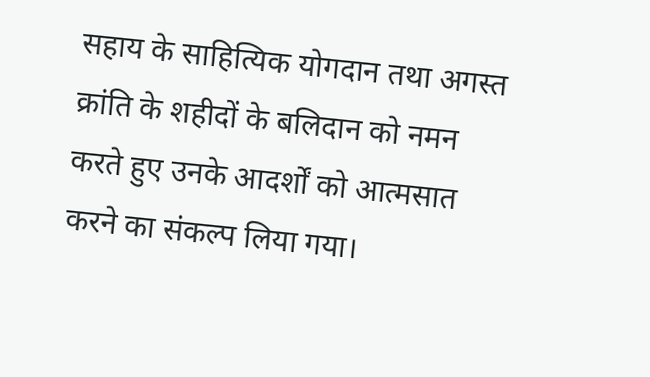सहाय के साहित्यिक योगदान तथा अगस्त क्रांति के शहीदों के बलिदान को नमन करते हुए उनके आदर्शों को आत्मसात करने का संकल्प लिया गया।